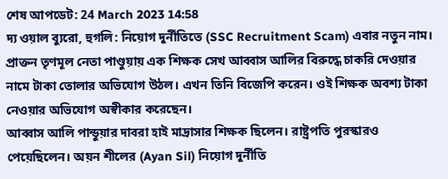শেষ আপডেট: 24 March 2023 14:58
দ্য ওয়াল ব্যুরো, হুগলি: নিয়োগ দুর্নীতিতে (SSC Recruitment Scam) এবার নতুন নাম। প্রাক্তন তৃণমূল নেতা পাণ্ডুয়ায় এক শিক্ষক সেখ আব্বাস আলির বিরুদ্ধে চাকরি দেওয়ার নামে টাকা তোলার অভিযোগ উঠল। এখন তিনি বিজেপি করেন। ওই শিক্ষক অবশ্য টাকা নেওয়ার অভিযোগ অস্বীকার করেছেন।
আব্বাস আলি পান্ডুয়ার দাবরা হাই মাদ্রাসার শিক্ষক ছিলেন। রাষ্ট্রপতি পুরস্কারও পেয়েছিলেন। অয়ন শীলের (Ayan Sil) নিয়োগ দুর্নীতি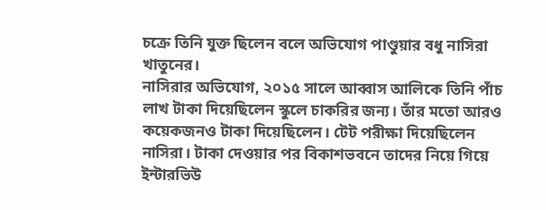চক্রে তিনি যুক্ত ছিলেন বলে অভিযোগ পাণ্ডুয়ার বধু নাসিরা খাতুনের।
নাসিরার অভিযোগ, ২০১৫ সালে আব্বাস আলিকে তিনি পাঁচ লাখ টাকা দিয়েছিলেন স্কুলে চাকরির জন্য। তাঁর মতো আরও কয়েকজনও টাকা দিয়েছিলেন। টেট পরীক্ষা দিয়েছিলেন নাসিরা। টাকা দেওয়ার পর বিকাশভবনে তাদের নিয়ে গিয়ে ইন্টারভিউ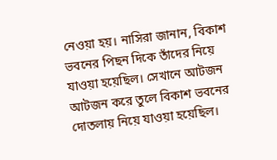নেওয়া হয়। নাসিরা জানান, বিকাশ ভবনের পিছন দিকে তাঁদের নিয়ে যাওয়া হয়েছিল। সেখানে আটজন আটজন করে তুলে বিকাশ ভবনের দোতলায় নিয়ে যাওয়া হয়েছিল।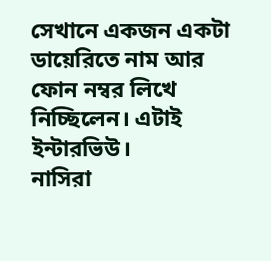সেখানে একজন একটা ডায়েরিতে নাম আর ফোন নম্বর লিখে নিচ্ছিলেন। এটাই ইন্টারভিউ।
নাসিরা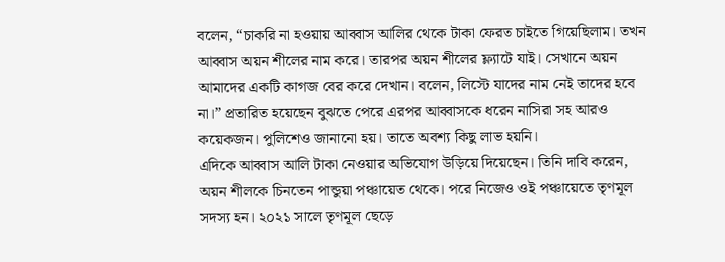বলেন, “চাকরি না হওয়ায় আব্বাস আলির থেকে টাকা ফেরত চাইতে গিয়েছিলাম। তখন আব্বাস অয়ন শীলের নাম করে। তারপর অয়ন শীলের ফ্ল্যাটে যাই। সেখানে অয়ন আমাদের একটি কাগজ বের করে দেখান। বলেন, লিস্টে যাদের নাম নেই তাদের হবে না।” প্রতারিত হয়েছেন বুঝতে পেরে এরপর আব্বাসকে ধরেন নাসিরা সহ আরও কয়েকজন। পুলিশেও জানানো হয়। তাতে অবশ্য কিছু লাভ হয়নি।
এদিকে আব্বাস আলি টাকা নেওয়ার অভিযোগ উড়িয়ে দিয়েছেন। তিনি দাবি করেন, অয়ন শীলকে চিনতেন পান্ডুয়া পঞ্চায়েত থেকে। পরে নিজেও ওই পঞ্চায়েতে তৃণমূল সদস্য হন। ২০২১ সালে তৃণমূল ছেড়ে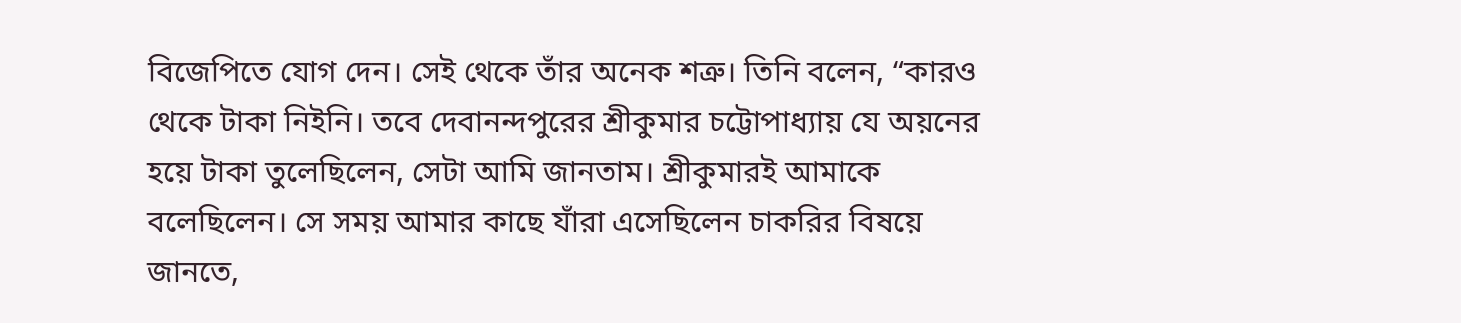বিজেপিতে যোগ দেন। সেই থেকে তাঁর অনেক শত্রু। তিনি বলেন, “কারও থেকে টাকা নিইনি। তবে দেবানন্দপুরের শ্রীকুমার চট্টোপাধ্যায় যে অয়নের হয়ে টাকা তুলেছিলেন, সেটা আমি জানতাম। শ্রীকুমারই আমাকে বলেছিলেন। সে সময় আমার কাছে যাঁরা এসেছিলেন চাকরির বিষয়ে জানতে,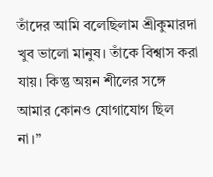তাঁদের আমি বলেছিলাম শ্রীকুমারদা খুব ভালো মানুষ। তাঁকে বিশ্বাস করা যায়। কিন্তু অয়ন শীলের সঙ্গে আমার কোনও যোগাযোগ ছিল না।”